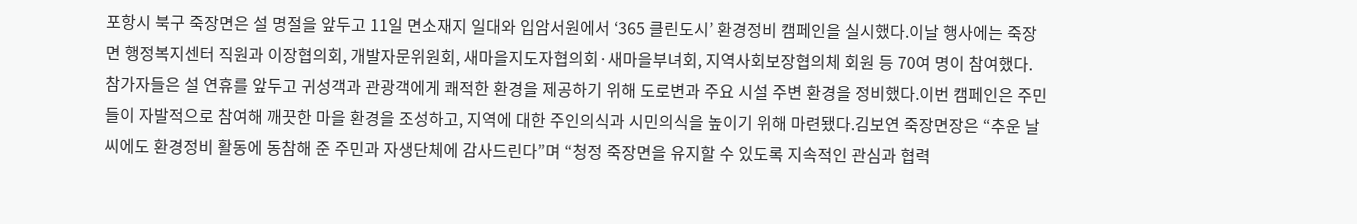포항시 북구 죽장면은 설 명절을 앞두고 11일 면소재지 일대와 입암서원에서 ‘365 클린도시’ 환경정비 캠페인을 실시했다.이날 행사에는 죽장면 행정복지센터 직원과 이장협의회, 개발자문위원회, 새마을지도자협의회·새마을부녀회, 지역사회보장협의체 회원 등 70여 명이 참여했다. 참가자들은 설 연휴를 앞두고 귀성객과 관광객에게 쾌적한 환경을 제공하기 위해 도로변과 주요 시설 주변 환경을 정비했다.이번 캠페인은 주민들이 자발적으로 참여해 깨끗한 마을 환경을 조성하고, 지역에 대한 주인의식과 시민의식을 높이기 위해 마련됐다.김보연 죽장면장은 “추운 날씨에도 환경정비 활동에 동참해 준 주민과 자생단체에 감사드린다”며 “청정 죽장면을 유지할 수 있도록 지속적인 관심과 협력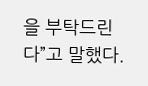을 부탁드린다”고 말했다.